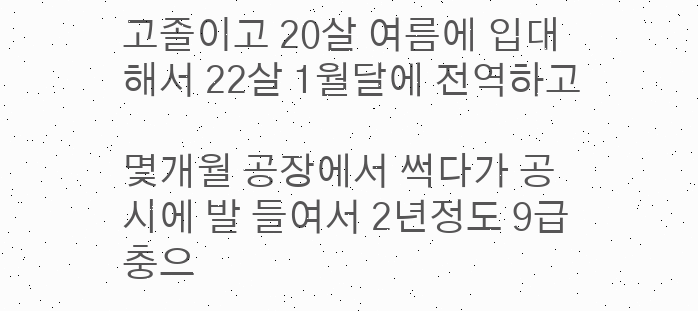고졸이고 20살 여름에 입대해서 22살 1월달에 전역하고

몇개월 공장에서 썩다가 공시에 발 들여서 2년정도 9급충으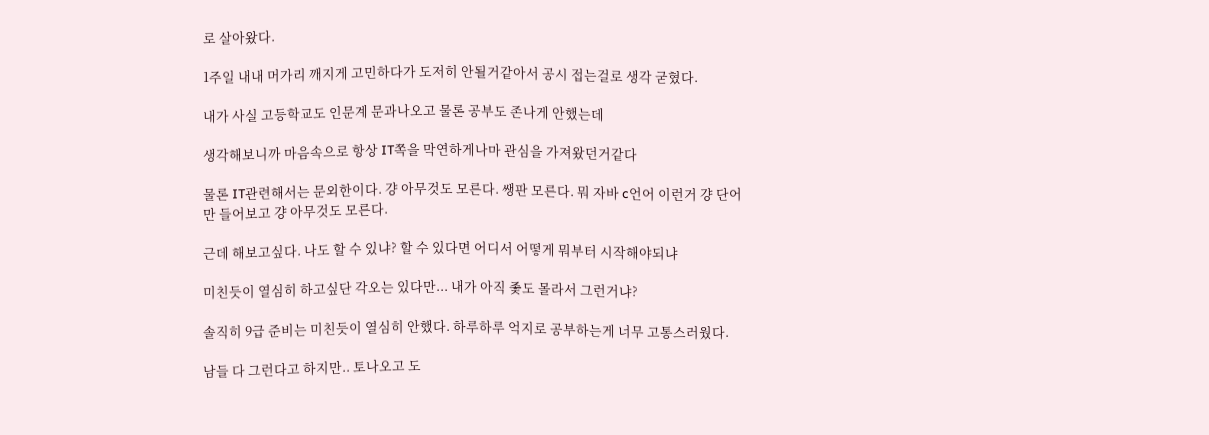로 살아왔다.

1주일 내내 머가리 깨지게 고민하다가 도저히 안될거같아서 공시 접는걸로 생각 굳혔다.

내가 사실 고등학교도 인문계 문과나오고 물론 공부도 존나게 안했는데

생각해보니까 마음속으로 항상 IT쪽을 막연하게나마 관심을 가져왔던거같다

물론 IT관련해서는 문외한이다. 걍 아무것도 모른다. 쌩판 모른다. 뭐 자바 c언어 이런거 걍 단어만 들어보고 걍 아무것도 모른다.

근데 해보고싶다. 나도 할 수 있냐? 할 수 있다면 어디서 어떻게 뭐부터 시작해야되냐

미친듯이 열심히 하고싶단 각오는 있다만... 내가 아직 좇도 몰라서 그런거냐?

솔직히 9급 준비는 미친듯이 열심히 안했다. 하루하루 억지로 공부하는게 너무 고통스러웠다.

남들 다 그런다고 하지만.. 토나오고 도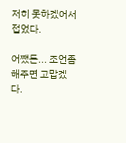저히 못하겠어서 접었다.

어쨌든... 조언좀 해주면 고맙겠다.